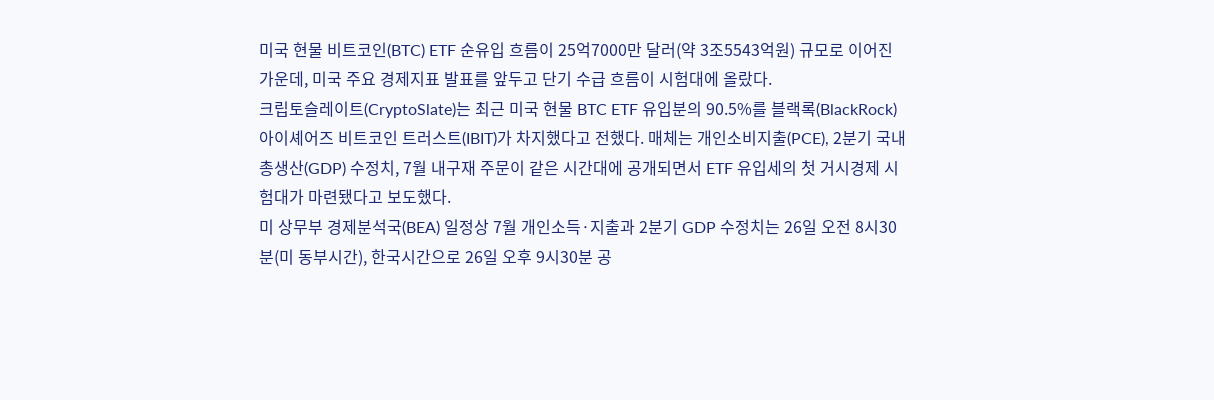미국 현물 비트코인(BTC) ETF 순유입 흐름이 25억7000만 달러(약 3조5543억원) 규모로 이어진 가운데, 미국 주요 경제지표 발표를 앞두고 단기 수급 흐름이 시험대에 올랐다.
크립토슬레이트(CryptoSlate)는 최근 미국 현물 BTC ETF 유입분의 90.5%를 블랙록(BlackRock) 아이셰어즈 비트코인 트러스트(IBIT)가 차지했다고 전했다. 매체는 개인소비지출(PCE), 2분기 국내총생산(GDP) 수정치, 7월 내구재 주문이 같은 시간대에 공개되면서 ETF 유입세의 첫 거시경제 시험대가 마련됐다고 보도했다.
미 상무부 경제분석국(BEA) 일정상 7월 개인소득·지출과 2분기 GDP 수정치는 26일 오전 8시30분(미 동부시간), 한국시간으로 26일 오후 9시30분 공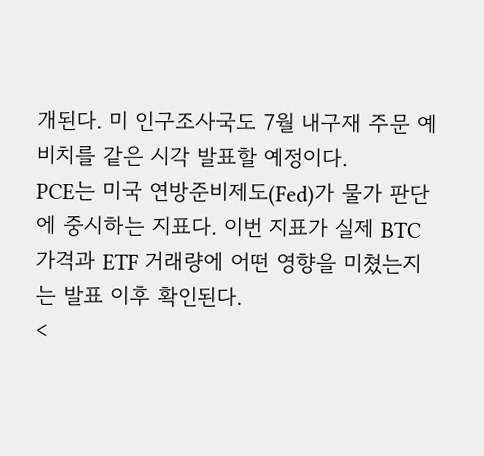개된다. 미 인구조사국도 7월 내구재 주문 예비치를 같은 시각 발표할 예정이다.
PCE는 미국 연방준비제도(Fed)가 물가 판단에 중시하는 지표다. 이번 지표가 실제 BTC 가격과 ETF 거래량에 어떤 영향을 미쳤는지는 발표 이후 확인된다.
<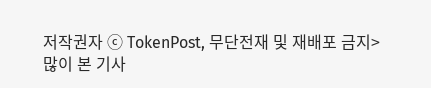저작권자 ⓒ TokenPost, 무단전재 및 재배포 금지>
많이 본 기사